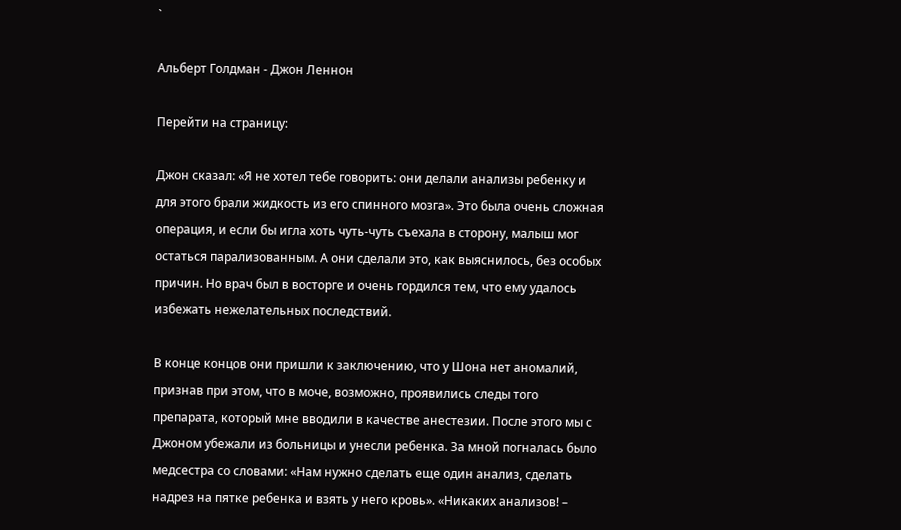`

Альберт Голдман - Джон Леннон

Перейти на страницу:

Джон сказал: «Я не хотел тебе говорить: они делали анализы ребенку и для этого брали жидкость из его спинного мозга». Это была очень сложная операция, и если бы игла хоть чуть-чуть съехала в сторону, малыш мог остаться парализованным. А они сделали это, как выяснилось, без особых причин. Но врач был в восторге и очень гордился тем, что ему удалось избежать нежелательных последствий.

В конце концов они пришли к заключению, что у Шона нет аномалий, признав при этом, что в моче, возможно, проявились следы того препарата, который мне вводили в качестве анестезии. После этого мы с Джоном убежали из больницы и унесли ребенка. За мной погналась было медсестра со словами: «Нам нужно сделать еще один анализ, сделать надрез на пятке ребенка и взять у него кровь». «Никаких анализов! –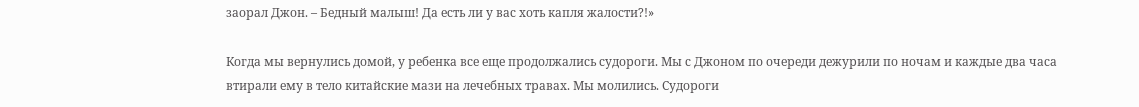заорал Джон. – Бедный малыш! Да есть ли у вас хоть капля жалости?!»

Когда мы вернулись домой, у ребенка все еще продолжались судороги. Мы с Джоном по очереди дежурили по ночам и каждые два часа втирали ему в тело китайские мази на лечебных травах. Мы молились. Судороги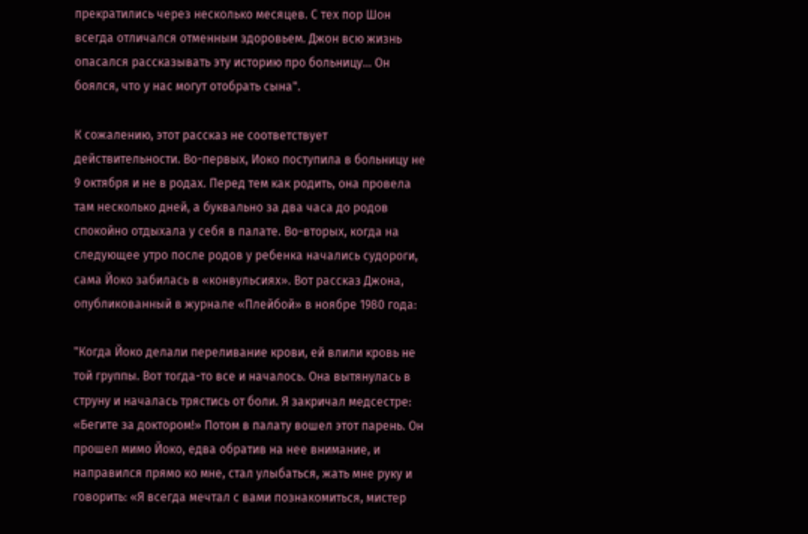прекратились через несколько месяцев. С тех пор Шон всегда отличался отменным здоровьем. Джон всю жизнь опасался рассказывать эту историю про больницу... Он боялся, что у нас могут отобрать сына".

К сожалению, этот рассказ не соответствует действительности. Во-первых, Иоко поступила в больницу не 9 октября и не в родах. Перед тем как родить, она провела там несколько дней, а буквально за два часа до родов спокойно отдыхала у себя в палате. Во-вторых, когда на следующее утро после родов у ребенка начались судороги, сама Йоко забилась в «конвульсиях». Вот рассказ Джона, опубликованный в журнале «Плейбой» в ноябре 1980 года:

"Когда Йоко делали переливание крови, ей влили кровь не той группы. Вот тогда-то все и началось. Она вытянулась в струну и началась трястись от боли. Я закричал медсестре: «Бегите за доктором!» Потом в палату вошел этот парень. Он прошел мимо Йоко, едва обратив на нее внимание, и направился прямо ко мне, стал улыбаться, жать мне руку и говорить: «Я всегда мечтал с вами познакомиться, мистер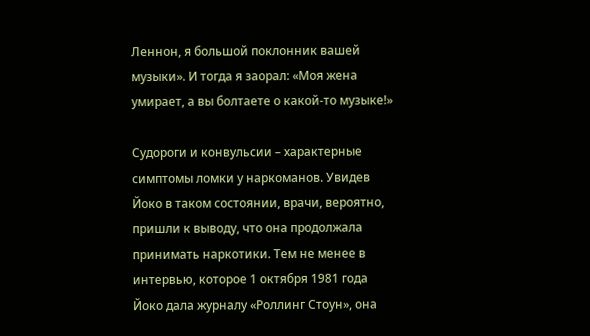Леннон, я большой поклонник вашей музыки». И тогда я заорал: «Моя жена умирает, а вы болтаете о какой-то музыке!»

Судороги и конвульсии – характерные симптомы ломки у наркоманов. Увидев Йоко в таком состоянии, врачи, вероятно, пришли к выводу, что она продолжала принимать наркотики. Тем не менее в интервью, которое 1 октября 1981 года Йоко дала журналу «Роллинг Стоун», она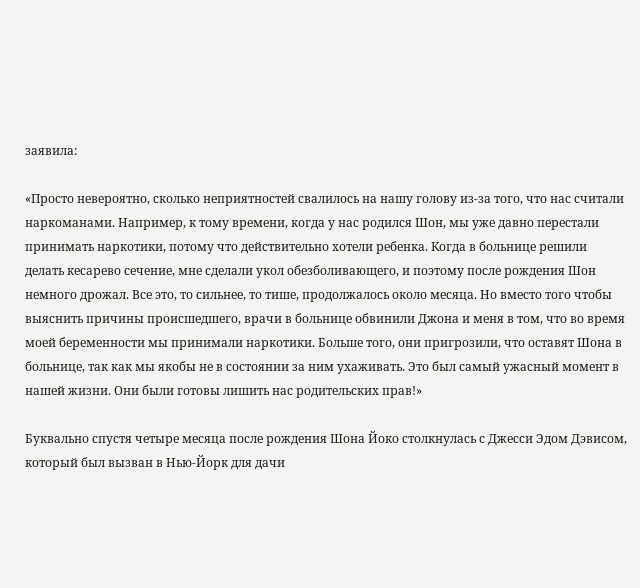заявила:

«Просто невероятно, сколько неприятностей свалилось на нашу голову из-за того, что нас считали наркоманами. Например, к тому времени, когда у нас родился Шон, мы уже давно перестали принимать наркотики, потому что действительно хотели ребенка. Когда в больнице решили делать кесарево сечение, мне сделали укол обезболивающего, и поэтому после рождения Шон немного дрожал. Все это, то сильнее, то тише, продолжалось около месяца. Но вместо того чтобы выяснить причины происшедшего, врачи в больнице обвинили Джона и меня в том, что во время моей беременности мы принимали наркотики. Больше того, они пригрозили, что оставят Шона в больнице, так как мы якобы не в состоянии за ним ухаживать. Это был самый ужасный момент в нашей жизни. Они были готовы лишить нас родительских прав!»

Буквально спустя четыре месяца после рождения Шона Йоко столкнулась с Джесси Эдом Дэвисом, который был вызван в Нью-Йорк для дачи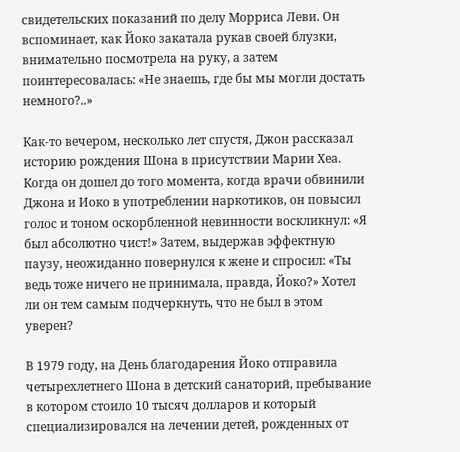свидетельских показаний по делу Морриса Леви. Он вспоминает, как Йоко закатала рукав своей блузки, внимательно посмотрела на руку, а затем поинтересовалась: «Не знаешь, где бы мы могли достать немного?..»

Как-то вечером, несколько лет спустя, Джон рассказал историю рождения Шона в присутствии Марии Хеа. Когда он дошел до того момента, когда врачи обвинили Джона и Иоко в употреблении наркотиков, он повысил голос и тоном оскорбленной невинности воскликнул: «Я был абсолютно чист!» Затем, выдержав эффектную паузу, неожиданно повернулся к жене и спросил: «Ты ведь тоже ничего не принимала, правда, Йоко?» Хотел ли он тем самым подчеркнуть, что не был в этом уверен?

В 1979 году, на День благодарения Йоко отправила четырехлетнего Шона в детский санаторий, пребывание в котором стоило 10 тысяч долларов и который специализировался на лечении детей, рожденных от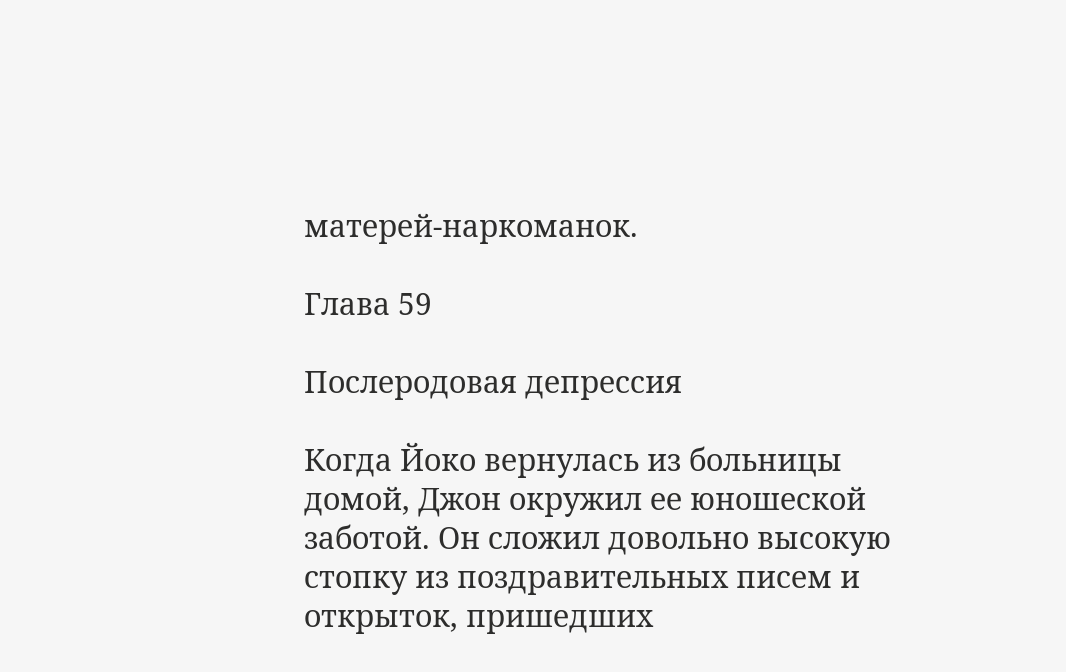матерей-наркоманок.

Глава 59

Послеродовая депрессия

Когда Йоко вернулась из больницы домой, Джон окружил ее юношеской заботой. Он сложил довольно высокую стопку из поздравительных писем и открыток, пришедших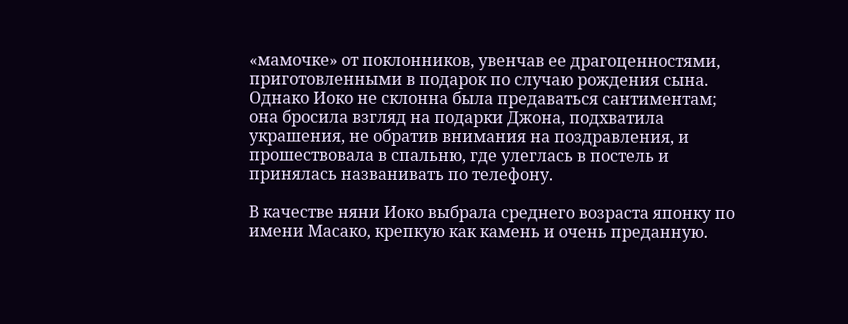«мамочке» от поклонников, увенчав ее драгоценностями, приготовленными в подарок по случаю рождения сына. Однако Иоко не склонна была предаваться сантиментам; она бросила взгляд на подарки Джона, подхватила украшения, не обратив внимания на поздравления, и прошествовала в спальню, где улеглась в постель и принялась названивать по телефону.

В качестве няни Иоко выбрала среднего возраста японку по имени Масако, крепкую как камень и очень преданную.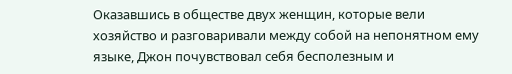Оказавшись в обществе двух женщин, которые вели хозяйство и разговаривали между собой на непонятном ему языке, Джон почувствовал себя бесполезным и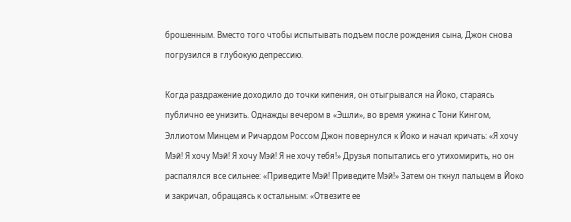брошенным. Вместо того чтобы испытывать подъем после рождения сына, Джон снова погрузился в глубокую депрессию.

Когда раздражение доходило до точки кипения, он отыгрывался на Йоко, стараясь публично ее унизить. Однажды вечером в «Эшли», во время ужина с Тони Кингом, Эллиотом Минцем и Ричардом Россом Джон повернулся к Йоко и начал кричать: «Я хочу Мэй! Я хочу Мэй! Я хочу Мэй! Я не хочу тебя!» Друзья попытались его утихомирить, но он распалялся все сильнее: «Приведите Мэй! Приведите Мэй!» Затем он ткнул пальцем в Йоко и закричал, обращаясь к остальным: «Отвезите ее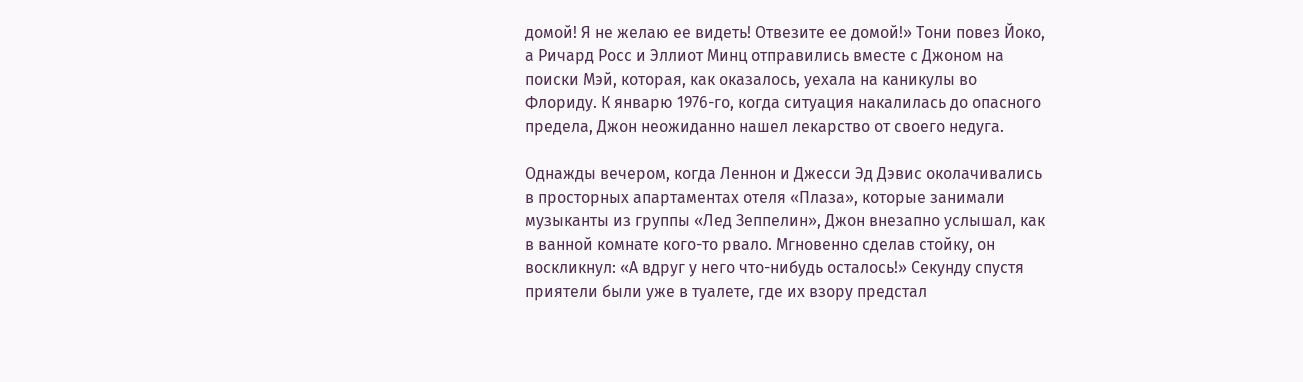домой! Я не желаю ее видеть! Отвезите ее домой!» Тони повез Йоко, а Ричард Росс и Эллиот Минц отправились вместе с Джоном на поиски Мэй, которая, как оказалось, уехала на каникулы во Флориду. К январю 1976-го, когда ситуация накалилась до опасного предела, Джон неожиданно нашел лекарство от своего недуга.

Однажды вечером, когда Леннон и Джесси Эд Дэвис околачивались в просторных апартаментах отеля «Плаза», которые занимали музыканты из группы «Лед Зеппелин», Джон внезапно услышал, как в ванной комнате кого-то рвало. Мгновенно сделав стойку, он воскликнул: «А вдруг у него что-нибудь осталось!» Секунду спустя приятели были уже в туалете, где их взору предстал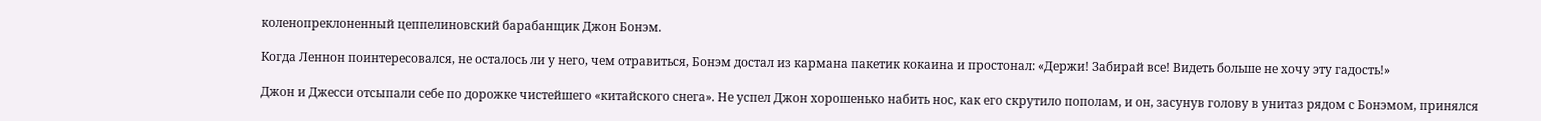коленопреклоненный цеппелиновский барабанщик Джон Бонэм.

Когда Леннон поинтересовался, не осталось ли у него, чем отравиться, Бонэм достал из кармана пакетик кокаина и простонал: «Держи! Забирай все! Видеть больше не хочу эту гадость!»

Джон и Джесси отсыпали себе по дорожке чистейшего «китайского снега». Не успел Джон хорошенько набить нос, как его скрутило пополам, и он, засунув голову в унитаз рядом с Бонэмом, принялся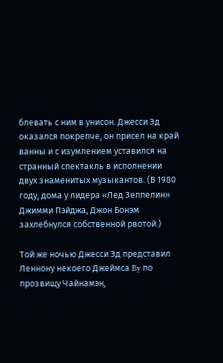блевать с ним в унисон. Джесси Эд оказался покрепче, он присел на край ванны и с изумлением уставился на странный спектакль в исполнении двух знаменитых музыкантов. (В 1980 году, дома у лидера «Лед Зеппелин» Джимми Пэйджа, Джон Бонэм захлебнулся собственной рвотой.)

Той же ночью Джесси Эд представил Леннону некоего Джеймса By по прозвищу Чайнамэн,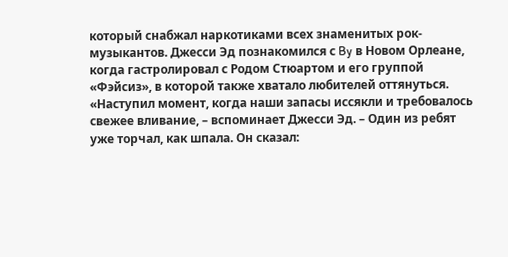который снабжал наркотиками всех знаменитых рок-музыкантов. Джесси Эд познакомился с By в Новом Орлеане, когда гастролировал с Родом Стюартом и его группой «Фэйсиз», в которой также хватало любителей оттянуться. «Наступил момент, когда наши запасы иссякли и требовалось свежее вливание, – вспоминает Джесси Эд. – Один из ребят уже торчал, как шпала. Он сказал: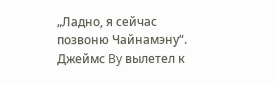„Ладно, я сейчас позвоню Чайнамэну“. Джеймс By вылетел к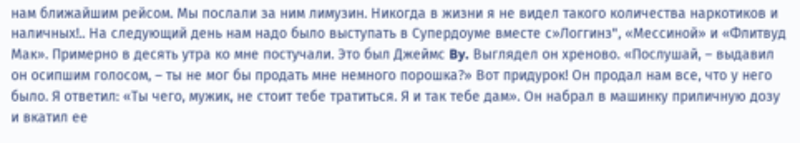нам ближайшим рейсом. Мы послали за ним лимузин. Никогда в жизни я не видел такого количества наркотиков и наличных!.. На следующий день нам надо было выступать в Супердоуме вместе с»Логгинз", «Мессиной» и «Флитвуд Мак». Примерно в десять утра ко мне постучали. Это был Джеймс By. Выглядел он хреново. «Послушай, – выдавил он осипшим голосом, – ты не мог бы продать мне немного порошка?» Вот придурок! Он продал нам все, что у него было. Я ответил: «Ты чего, мужик, не стоит тебе тратиться. Я и так тебе дам». Он набрал в машинку приличную дозу и вкатил ее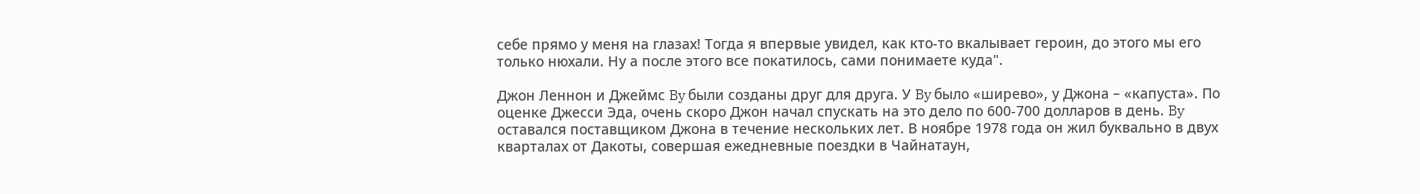себе прямо у меня на глазах! Тогда я впервые увидел, как кто-то вкалывает героин, до этого мы его только нюхали. Ну а после этого все покатилось, сами понимаете куда".

Джон Леннон и Джеймс By были созданы друг для друга. У By было «ширево», у Джона – «капуста». По оценке Джесси Эда, очень скоро Джон начал спускать на это дело по 600-700 долларов в день. By оставался поставщиком Джона в течение нескольких лет. В ноябре 1978 года он жил буквально в двух кварталах от Дакоты, совершая ежедневные поездки в Чайнатаун,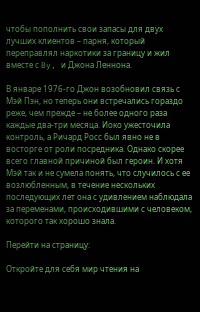чтобы пополнить свои запасы для двух лучших клиентов – парня, который переправлял наркотики за границу и жил вместе с By, и Джона Леннона.

В январе 1976-го Джон возобновил связь с Мэй Пэн, но теперь они встречались гораздо реже, чем прежде – не более одного раза каждые два-три месяца. Иоко ужесточила контроль, а Ричард Росс был явно не в восторге от роли посредника. Однако скорее всего главной причиной был героин. И хотя Мэй так и не сумела понять, что случилось с ее возлюбленным, в течение нескольких последующих лет она с удивлением наблюдала за переменами, происходившими с человеком, которого так хорошо знала.

Перейти на страницу:

Откройте для себя мир чтения на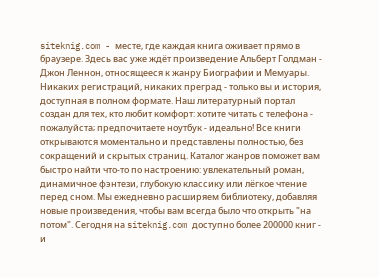siteknig.com - месте, где каждая книга оживает прямо в браузере. Здесь вас уже ждёт произведение Альберт Голдман - Джон Леннон, относящееся к жанру Биографии и Мемуары. Никаких регистраций, никаких преград - только вы и история, доступная в полном формате. Наш литературный портал создан для тех, кто любит комфорт: хотите читать с телефона - пожалуйста; предпочитаете ноутбук - идеально! Все книги открываются моментально и представлены полностью, без сокращений и скрытых страниц. Каталог жанров поможет вам быстро найти что-то по настроению: увлекательный роман, динамичное фэнтези, глубокую классику или лёгкое чтение перед сном. Мы ежедневно расширяем библиотеку, добавляя новые произведения, чтобы вам всегда было что открыть "на потом". Сегодня на siteknig.com доступно более 200000 книг - и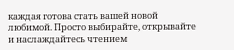каждая готова стать вашей новой любимой. Просто выбирайте, открывайте и наслаждайтесь чтением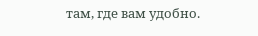там, где вам удобно.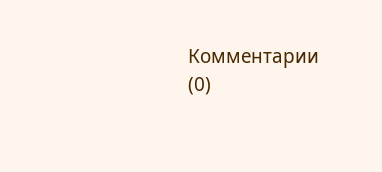Комментарии (0)